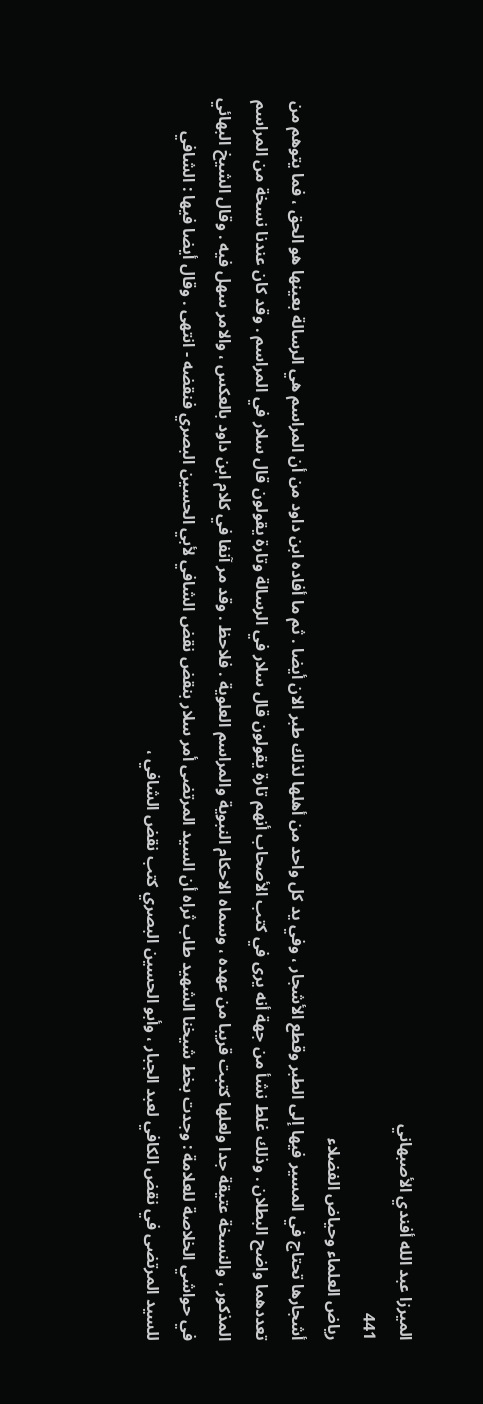الميرزا عبد الله أفندي الأصبهاني
441
رياض العلماء وحياض الفضلاء
أشجارها تحتاج في المسير فيها إلى الطبر وقطع الأشجار ، وفي يد كل واحد من أهلها لذلك طبر الان أيضا . ثم ما أفاده ابن داود من أن المراسم هي الرسالة بعينها هو الحق ، فما يتوهم من تعددهما واضح البطلان . وذلك غلط نشأ من جهة أنه يرى في كتب الأصحاب أنهم تارة يقولون قال سلار في الرسالة وتارة يقولون قال سلار في المراسم . وقد كان عندنا نسخة من المراسم المذكور ، والنسخة عتيقة جدا ولعلها كتبت قريبا من عهده ، وسماه الاحكام النبوية والمراسم العلوية . فلاحظ . وقد مر آنفا في كلام ابن داود بالعكس ، والامر سهل فيه . وقال الشيخ البهائي في حواشي الخلاصة للعلامة : وجدت بخط شيخنا الشهيد طاب ثراه أن السيد المرتضى أمر سلار بنقض نقض الشافي لأبي الحسين البصري فنقضه - انتهى . وقال أيضا فيها : الشافي للسيد المرتضى في نقض الكافي لعبد الجبار ، وأبو الحسين البصري كتب نقض الشافي ،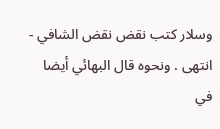وسلار كتب نقض نقض الشافي - انتهى . ونحوه قال البهائي أيضا في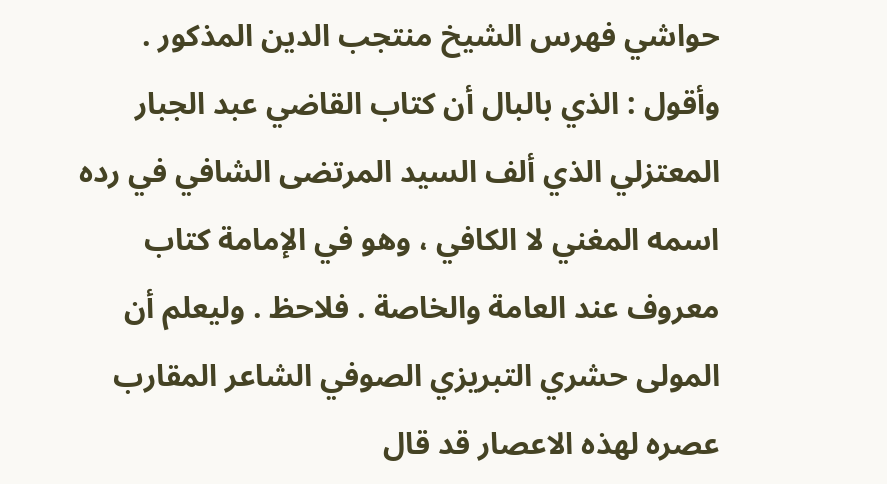حواشي فهرس الشيخ منتجب الدين المذكور . وأقول : الذي بالبال أن كتاب القاضي عبد الجبار المعتزلي الذي ألف السيد المرتضى الشافي في رده اسمه المغني لا الكافي ، وهو في الإمامة كتاب معروف عند العامة والخاصة . فلاحظ . وليعلم أن المولى حشري التبريزي الصوفي الشاعر المقارب عصره لهذه الاعصار قد قال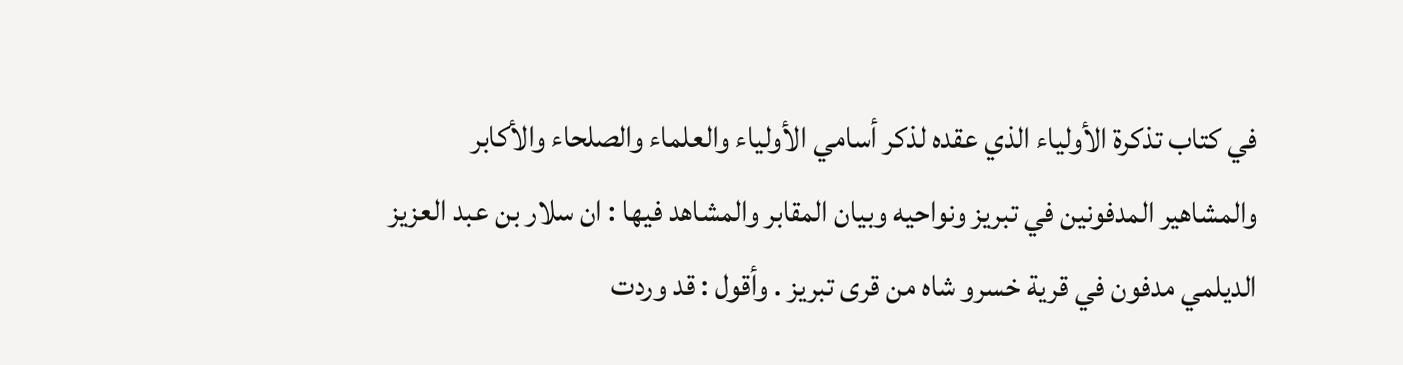في كتاب تذكرة الأولياء الذي عقده لذكر أسامي الأولياء والعلماء والصلحاء والأكابر والمشاهير المدفونين في تبريز ونواحيه وبيان المقابر والمشاهد فيها : ان سلار بن عبد العزيز الديلمي مدفون في قرية خسرو شاه من قرى تبريز . وأقول : قد وردت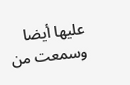عليها أيضا وسمعت من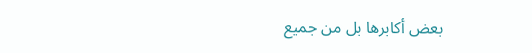بعض أكابرها بل من جميع